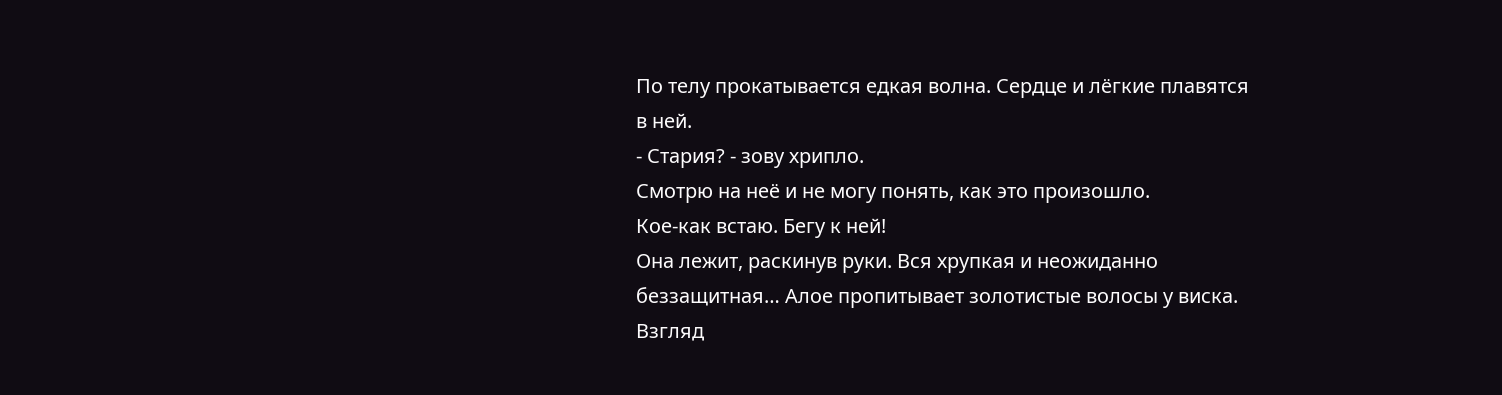По телу прокатывается едкая волна. Сердце и лёгкие плавятся в ней.
- Стария? - зову хрипло.
Смотрю на неё и не могу понять, как это произошло.
Кое-как встаю. Бегу к ней!
Она лежит, раскинув руки. Вся хрупкая и неожиданно беззащитная… Алое пропитывает золотистые волосы у виска. Взгляд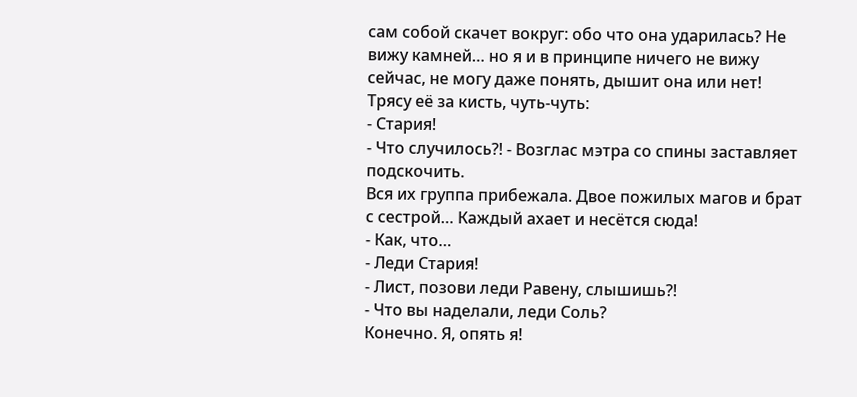сам собой скачет вокруг: обо что она ударилась? Не вижу камней… но я и в принципе ничего не вижу сейчас, не могу даже понять, дышит она или нет!
Трясу её за кисть, чуть-чуть:
- Стария!
- Что случилось?! - Возглас мэтра со спины заставляет подскочить.
Вся их группа прибежала. Двое пожилых магов и брат с сестрой… Каждый ахает и несётся сюда!
- Как, что…
- Леди Стария!
- Лист, позови леди Равену, слышишь?!
- Что вы наделали, леди Соль?
Конечно. Я, опять я!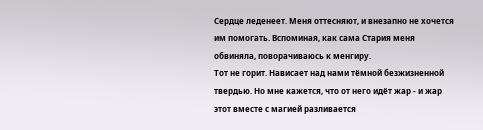Сердце леденеет. Меня оттесняют, и внезапно не хочется им помогать. Вспоминая, как сама Стария меня обвиняла, поворачиваюсь к менгиру.
Тот не горит. Нависает над нами тёмной безжизненной твердью. Но мне кажется, что от него идёт жар - и жар этот вместе с магией разливается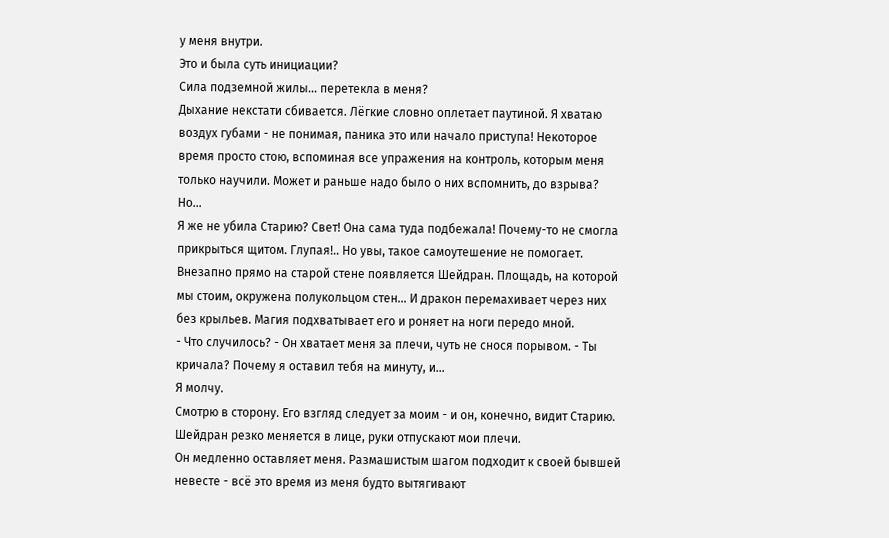у меня внутри.
Это и была суть инициации?
Сила подземной жилы… перетекла в меня?
Дыхание некстати сбивается. Лёгкие словно оплетает паутиной. Я хватаю воздух губами - не понимая, паника это или начало приступа! Некоторое время просто стою, вспоминая все упражения на контроль, которым меня только научили. Может и раньше надо было о них вспомнить, до взрыва?
Но…
Я же не убила Старию? Свет! Она сама туда подбежала! Почему-то не смогла прикрыться щитом. Глупая!.. Но увы, такое самоутешение не помогает.
Внезапно прямо на старой стене появляется Шейдран. Площадь, на которой мы стоим, окружена полукольцом стен… И дракон перемахивает через них без крыльев. Магия подхватывает его и роняет на ноги передо мной.
- Что случилось? - Он хватает меня за плечи, чуть не снося порывом. - Ты кричала? Почему я оставил тебя на минуту, и…
Я молчу.
Смотрю в сторону. Его взгляд следует за моим - и он, конечно, видит Старию.
Шейдран резко меняется в лице, руки отпускают мои плечи.
Он медленно оставляет меня. Размашистым шагом подходит к своей бывшей невесте - всё это время из меня будто вытягивают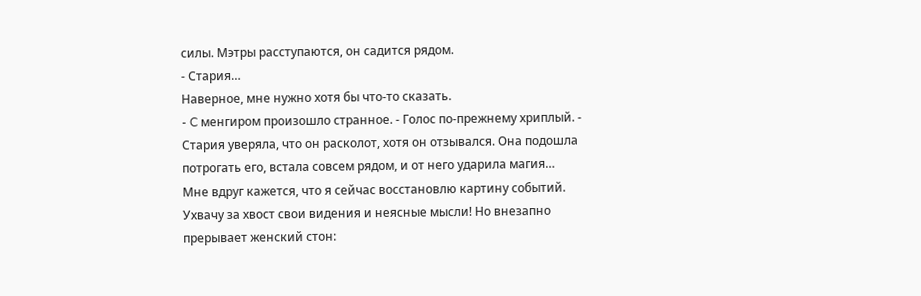силы. Мэтры расступаются, он садится рядом.
- Стария…
Наверное, мне нужно хотя бы что-то сказать.
- C менгиром произошло странное. - Голос по-прежнему хриплый. - Стария уверяла, что он расколот, хотя он отзывался. Она подошла потрогать его, встала совсем рядом, и от него ударила магия…
Мне вдруг кажется, что я сейчас восстановлю картину событий. Ухвачу за хвост свои видения и неясные мысли! Но внезапно прерывает женский стон: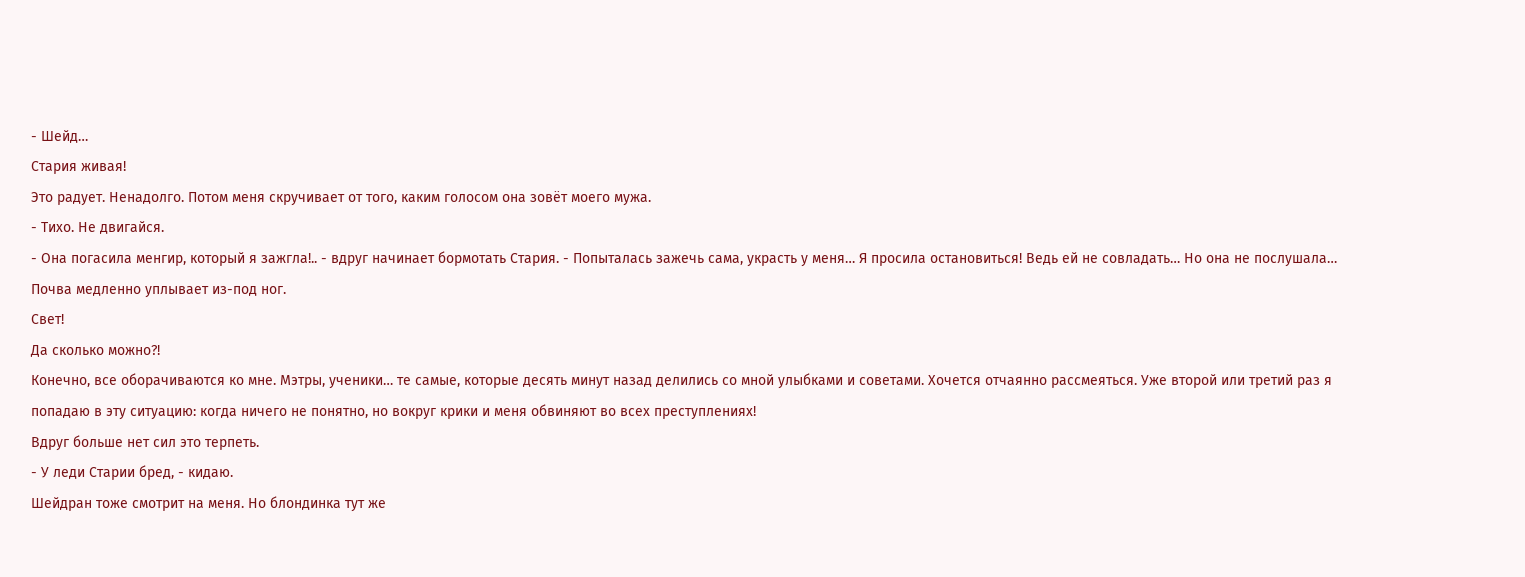- Шейд…
Стария живая!
Это радует. Ненадолго. Потом меня скручивает от того, каким голосом она зовёт моего мужа.
- Тихо. Не двигайся.
- Она погасила менгир, который я зажгла!.. - вдруг начинает бормотать Стария. - Попыталась зажечь сама, украсть у меня… Я просила остановиться! Ведь ей не совладать… Но она не послушала…
Почва медленно уплывает из-под ног.
Свет!
Да сколько можно?!
Конечно, все оборачиваются ко мне. Мэтры, ученики… те самые, которые десять минут назад делились со мной улыбками и советами. Хочется отчаянно рассмеяться. Уже второй или третий раз я попадаю в эту ситуацию: когда ничего не понятно, но вокруг крики и меня обвиняют во всех преступлениях!
Вдруг больше нет сил это терпеть.
- У леди Старии бред, - кидаю.
Шейдран тоже смотрит на меня. Но блондинка тут же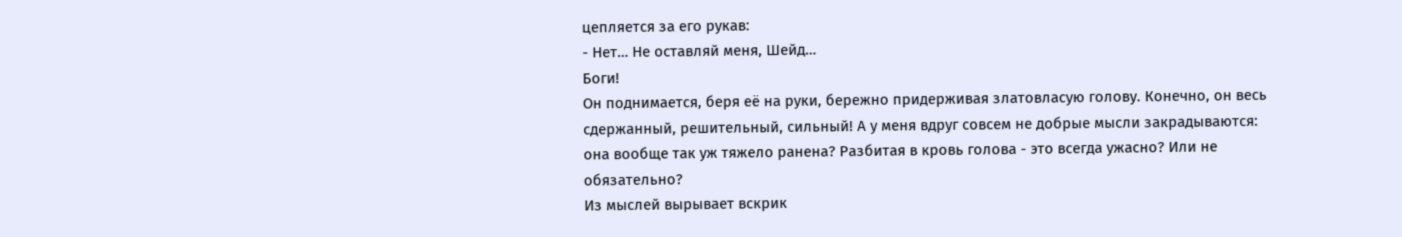цепляется за его рукав:
- Нет… Не оставляй меня, Шейд…
Боги!
Он поднимается, беря её на руки, бережно придерживая златовласую голову. Конечно, он весь сдержанный, решительный, сильный! А у меня вдруг совсем не добрые мысли закрадываются: она вообще так уж тяжело ранена? Разбитая в кровь голова - это всегда ужасно? Или не обязательно?
Из мыслей вырывает вскрик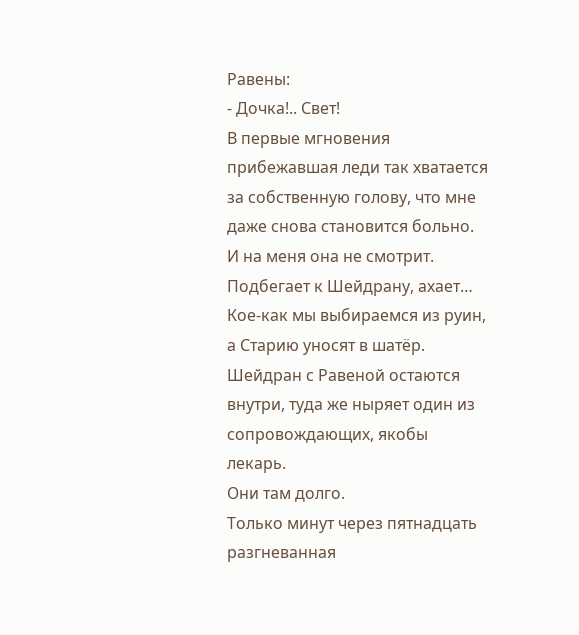Равены:
- Дочка!.. Свет!
В первые мгновения прибежавшая леди так хватается за собственную голову, что мне даже снова становится больно.
И на меня она не смотрит. Подбегает к Шейдрану, ахает…
Кое-как мы выбираемся из руин, а Старию уносят в шатёр. Шейдран с Равеной остаются внутри, туда же ныряет один из сопровождающих, якобы лекарь.
Они там долго.
Только минут через пятнадцать разгневанная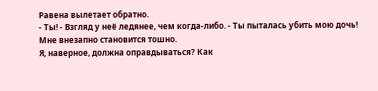Равена вылетает обратно.
- Ты! - Взгляд у неё ледянее, чем когда-либо. - Ты пыталась убить мою дочь!
Мне внезапно становится тошно.
Я, наверное, должна оправдываться? Как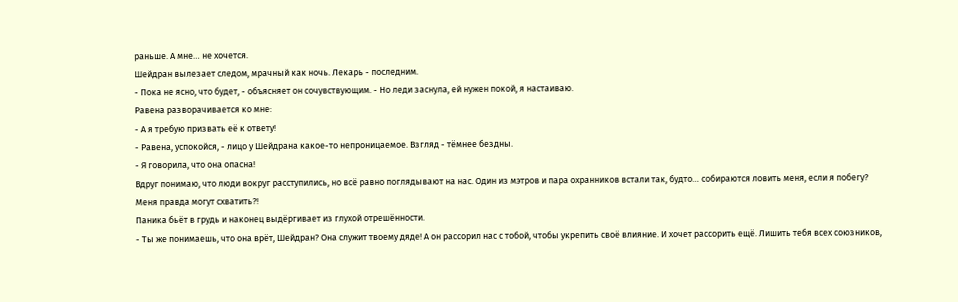раньше. А мне… не хочется.
Шейдран вылезает следом, мрачный как ночь. Лекарь - последним.
- Пока не ясно, что будет, - объясняет он сочувствующим. - Но леди заснула, ей нужен покой, я настаиваю.
Равена разворачивается ко мне:
- А я требую призвать её к ответу!
- Равена, успокойся, - лицо у Шейдрана какое-то непроницаемое. Взгляд - тёмнее бездны.
- Я говорила, что она опасна!
Вдруг понимаю, что люди вокруг расступились, но всё равно поглядывают на нас. Один из мэтров и пара охранников встали так, будто… собираются ловить меня, если я побегу?
Меня правда могут схватить?!
Паника бьёт в грудь и наконец выдёргивает из глухой отрешённости.
- Ты же понимаешь, что она врёт, Шейдран? Она служит твоему дяде! А он рассорил нас с тобой, чтобы укрепить своё влияние. И хочет рассорить ещё. Лишить тебя всех союзников,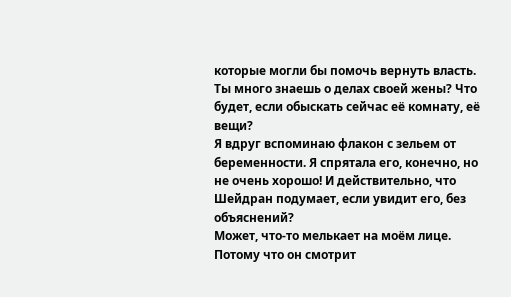которые могли бы помочь вернуть власть. Ты много знаешь о делах своей жены? Что будет, если обыскать сейчас её комнату, её вещи?
Я вдруг вспоминаю флакон с зельем от беременности. Я спрятала его, конечно, но не очень хорошо! И действительно, что Шейдран подумает, если увидит его, без объяснений?
Может, что-то мелькает на моём лице. Потому что он смотрит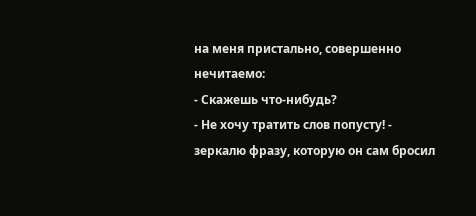на меня пристально, совершенно нечитаемо:
- Скажешь что-нибудь?
- Не хочу тратить слов попусту! - зеркалю фразу, которую он сам бросил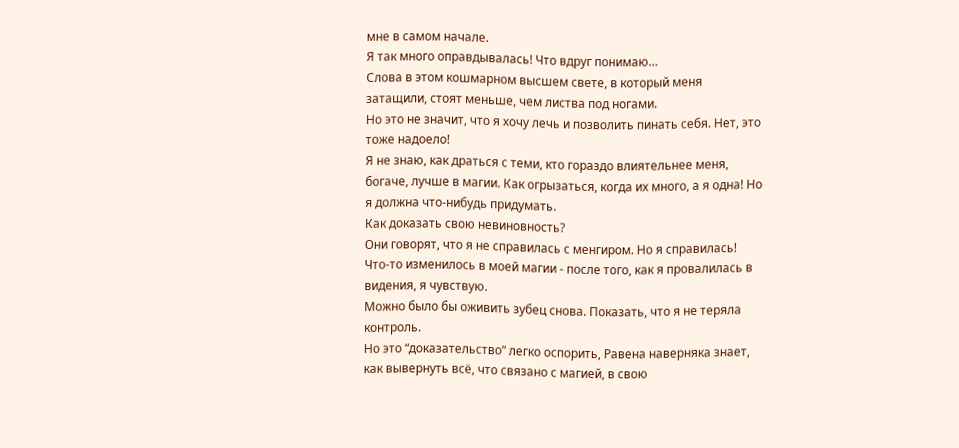мне в самом начале.
Я так много оправдывалась! Что вдруг понимаю…
Слова в этом кошмарном высшем свете, в который меня затащили, стоят меньше, чем листва под ногами.
Но это не значит, что я хочу лечь и позволить пинать себя. Нет, это тоже надоело!
Я не знаю, как драться с теми, кто гораздо влиятельнее меня, богаче, лучше в магии. Как огрызаться, когда их много, а я одна! Но я должна что-нибудь придумать.
Как доказать свою невиновность?
Они говорят, что я не справилась с менгиром. Но я справилась! Что-то изменилось в моей магии - после того, как я провалилась в видения, я чувствую.
Можно было бы оживить зубец снова. Показать, что я не теряла контроль.
Но это “доказательство” легко оспорить, Равена наверняка знает, как вывернуть всё, что связано с магией, в свою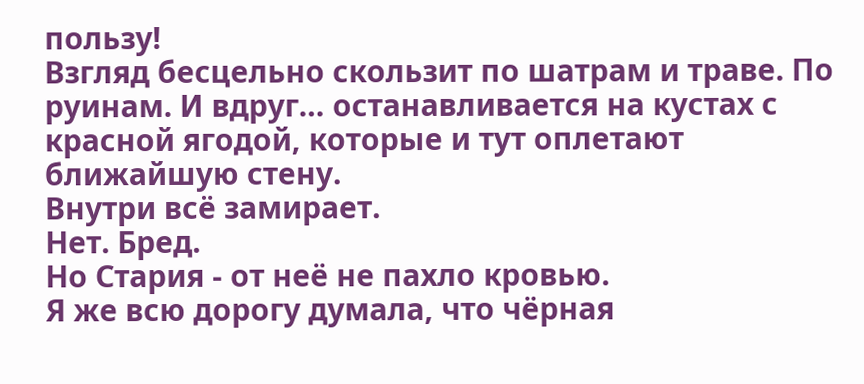пользу!
Взгляд бесцельно скользит по шатрам и траве. По руинам. И вдруг… останавливается на кустах с красной ягодой, которые и тут оплетают ближайшую стену.
Внутри всё замирает.
Нет. Бред.
Но Стария - от неё не пахло кровью.
Я же всю дорогу думала, что чёрная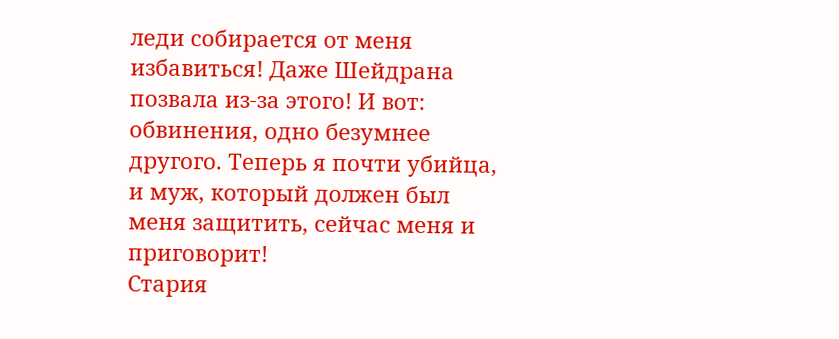леди собирается от меня избавиться! Даже Шейдрана позвала из-за этого! И вот: обвинения, одно безумнее другого. Теперь я почти убийца, и муж, который должен был меня защитить, сейчас меня и приговорит!
Стария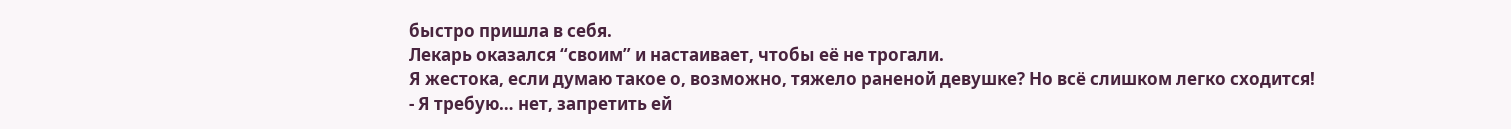быстро пришла в себя.
Лекарь оказался “своим” и настаивает, чтобы её не трогали.
Я жестока, если думаю такое о, возможно, тяжело раненой девушке? Но всё слишком легко сходится!
- Я требую… нет, запретить ей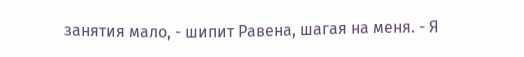занятия мало, - шипит Равена, шагая на меня. - Я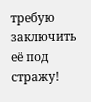требую заключить её под стражу!